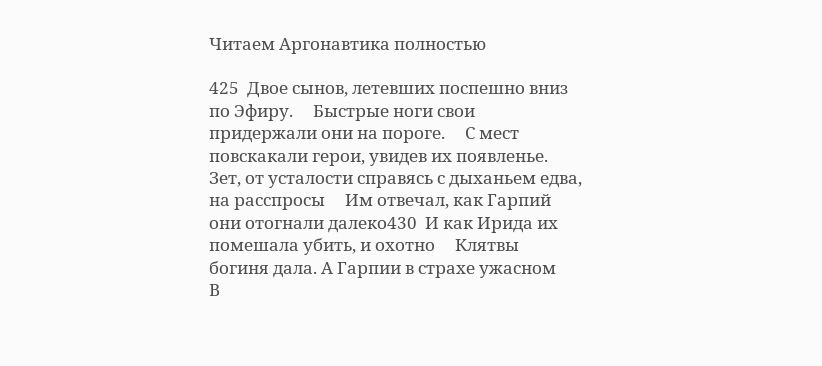Читаем Аргонавтика полностью

425  Двое сынов, летевших поспешно вниз по Эфиру.     Быстрые ноги свои придержали они на пороге.     С мест повскакали герои, увидев их появленье.     Зет, от усталости справясь с дыханьем едва, на расспросы     Им отвечал, как Гарпий они отогнали далеко430  И как Ирида их помешала убить, и охотно     Клятвы богиня дала. А Гарпии в страхе ужасном     В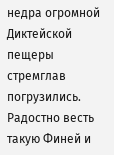недра огромной Диктейской пещеры стремглав погрузились.     Радостно весть такую Финей и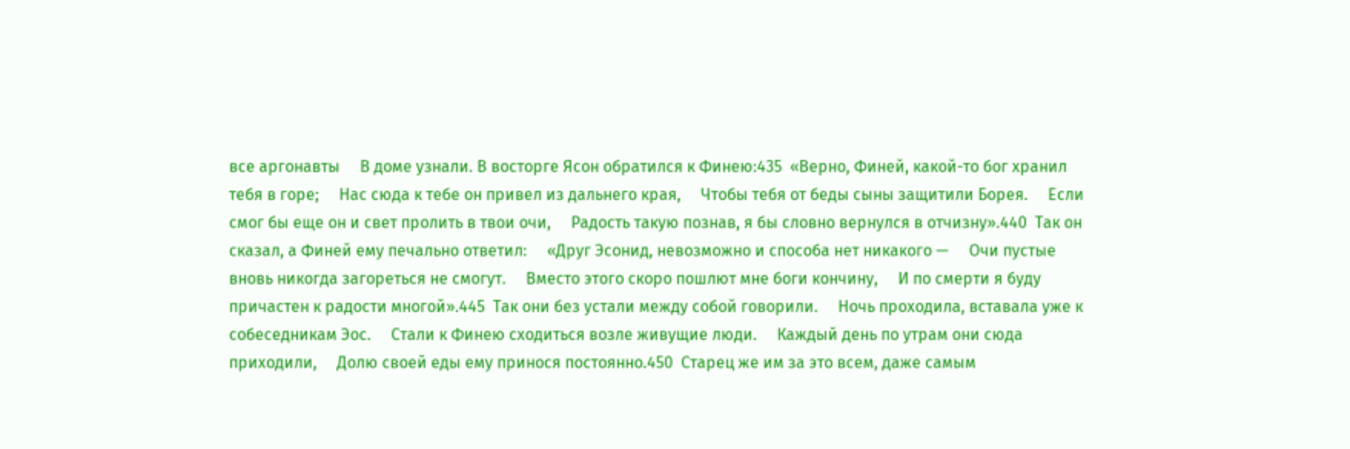все аргонавты     В доме узнали. В восторге Ясон обратился к Финею:435  «Верно, Финей, какой-то бог хранил тебя в горе;     Нас сюда к тебе он привел из дальнего края,     Чтобы тебя от беды сыны защитили Борея.     Если смог бы еще он и свет пролить в твои очи,     Радость такую познав, я бы словно вернулся в отчизну».440  Так он сказал, а Финей ему печально ответил:     «Друг Эсонид, невозможно и способа нет никакого —     Очи пустые вновь никогда загореться не смогут.     Вместо этого скоро пошлют мне боги кончину,     И по смерти я буду причастен к радости многой».445  Так они без устали между собой говорили.     Ночь проходила, вставала уже к собеседникам Эос.     Стали к Финею сходиться возле живущие люди.     Каждый день по утрам они сюда приходили,     Долю своей еды ему принося постоянно.450  Старец же им за это всем, даже самым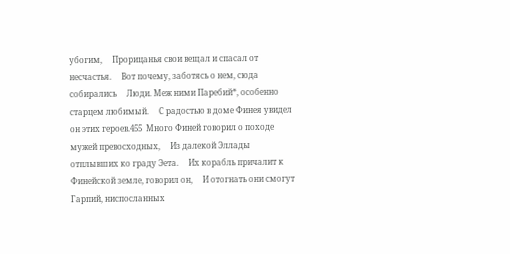убогим,     Прорицанья свои вещал и спасал от несчастья.     Вот почему, заботясь о нем, сюда собирались     Люди. Меж ними Паребий*, особенно старцем любимый.     С радостью в доме Финея увидел он этих героев.455  Много Финей говорил о походе мужей превосходных,     Из далекой Эллады отплывших ко граду Эета.     Их корабль причалит к Финейской земле, говорил он,     И отогнать они смогут Гарпий, ниспосланных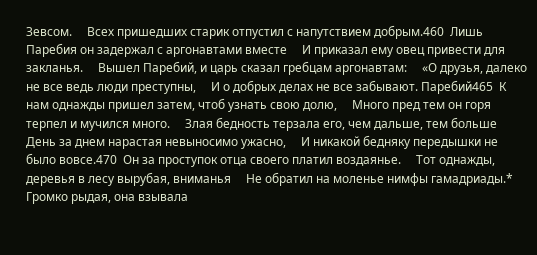Зевсом.     Всех пришедших старик отпустил с напутствием добрым.460  Лишь Паребия он задержал с аргонавтами вместе     И приказал ему овец привести для закланья.     Вышел Паребий, и царь сказал гребцам аргонавтам:     «О друзья, далеко не все ведь люди преступны,     И о добрых делах не все забывают. Паребий465  К нам однажды пришел затем, чтоб узнать свою долю,     Много пред тем он горя терпел и мучился много.     Злая бедность терзала его, чем дальше, тем больше     День за днем нарастая невыносимо ужасно,     И никакой бедняку передышки не было вовсе.470  Он за проступок отца своего платил воздаянье.     Тот однажды, деревья в лесу вырубая, вниманья     Не обратил на моленье нимфы гамадриады.*     Громко рыдая, она взывала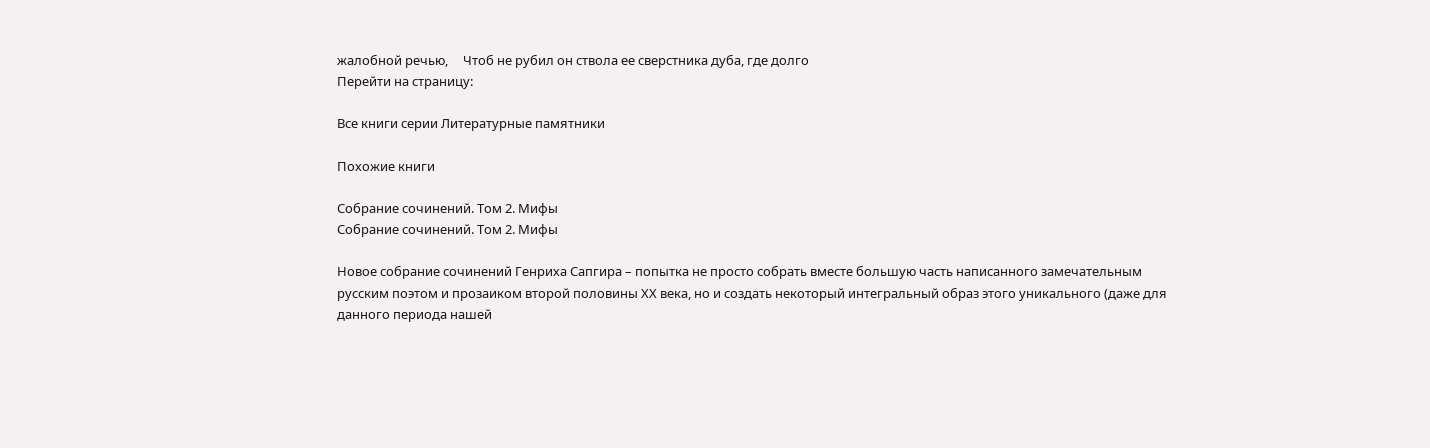жалобной речью,     Чтоб не рубил он ствола ее сверстника дуба, где долго
Перейти на страницу:

Все книги серии Литературные памятники

Похожие книги

Собрание сочинений. Том 2. Мифы
Собрание сочинений. Том 2. Мифы

Новое собрание сочинений Генриха Сапгира – попытка не просто собрать вместе большую часть написанного замечательным русским поэтом и прозаиком второй половины ХX века, но и создать некоторый интегральный образ этого уникального (даже для данного периода нашей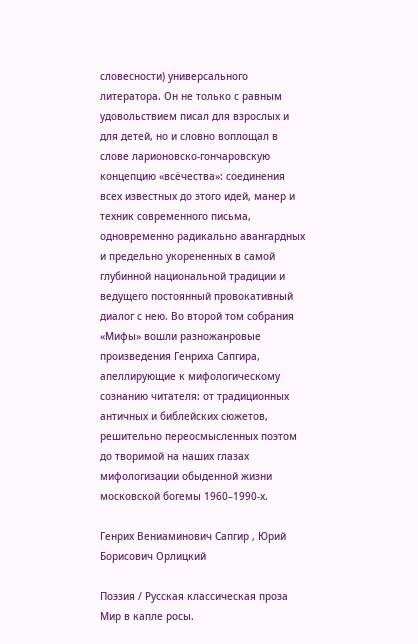словесности) универсального литератора. Он не только с равным удовольствием писал для взрослых и для детей, но и словно воплощал в слове ларионовско-гончаровскую концепцию «всёчества»: соединения всех известных до этого идей, манер и техник современного письма, одновременно радикально авангардных и предельно укорененных в самой глубинной национальной традиции и ведущего постоянный провокативный диалог с нею. Во второй том собрания «Мифы» вошли разножанровые произведения Генриха Сапгира, апеллирующие к мифологическому сознанию читателя: от традиционных античных и библейских сюжетов, решительно переосмысленных поэтом до творимой на наших глазах мифологизации обыденной жизни московской богемы 1960–1990‐х.

Генрих Вениаминович Сапгир , Юрий Борисович Орлицкий

Поэзия / Русская классическая проза
Мир в капле росы.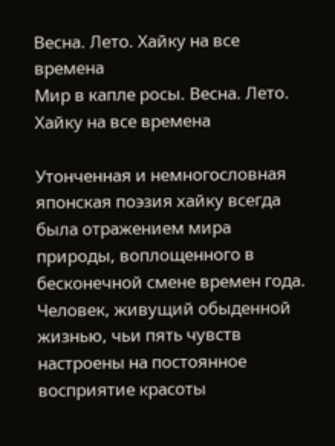Весна. Лето. Хайку на все времена
Мир в капле росы. Весна. Лето. Хайку на все времена

Утонченная и немногословная японская поэзия хайку всегда была отражением мира природы, воплощенного в бесконечной смене времен года. Человек, живущий обыденной жизнью, чьи пять чувств настроены на постоянное восприятие красоты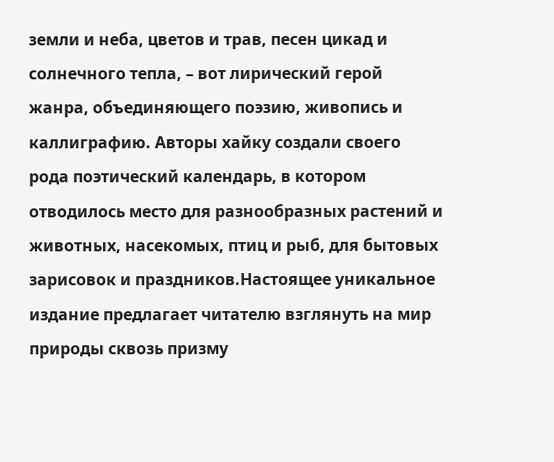земли и неба, цветов и трав, песен цикад и солнечного тепла, – вот лирический герой жанра, объединяющего поэзию, живопись и каллиграфию. Авторы хайку создали своего рода поэтический календарь, в котором отводилось место для разнообразных растений и животных, насекомых, птиц и рыб, для бытовых зарисовок и праздников.Настоящее уникальное издание предлагает читателю взглянуть на мир природы сквозь призму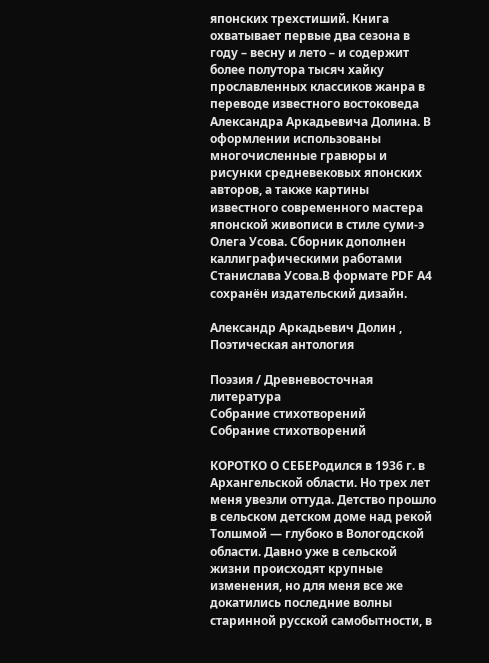японских трехстиший. Книга охватывает первые два сезона в году – весну и лето – и содержит более полутора тысяч хайку прославленных классиков жанра в переводе известного востоковеда Александра Аркадьевича Долина. В оформлении использованы многочисленные гравюры и рисунки средневековых японских авторов, а также картины известного современного мастера японской живописи в стиле суми-э Олега Усова. Сборник дополнен каллиграфическими работами Станислава Усова.В формате PDF A4 сохранён издательский дизайн.

Александр Аркадьевич Долин , Поэтическая антология

Поэзия / Древневосточная литература
Собрание стихотворений
Собрание стихотворений

КОРОТКО О СЕБЕРодился в 1936 г. в Архангельской области. Но трех лет меня увезли оттуда. Детство прошло в сельском детском доме над рекой Толшмой — глубоко в Вологодской области. Давно уже в сельской жизни происходят крупные изменения, но для меня все же докатились последние волны старинной русской самобытности, в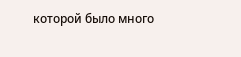которой было много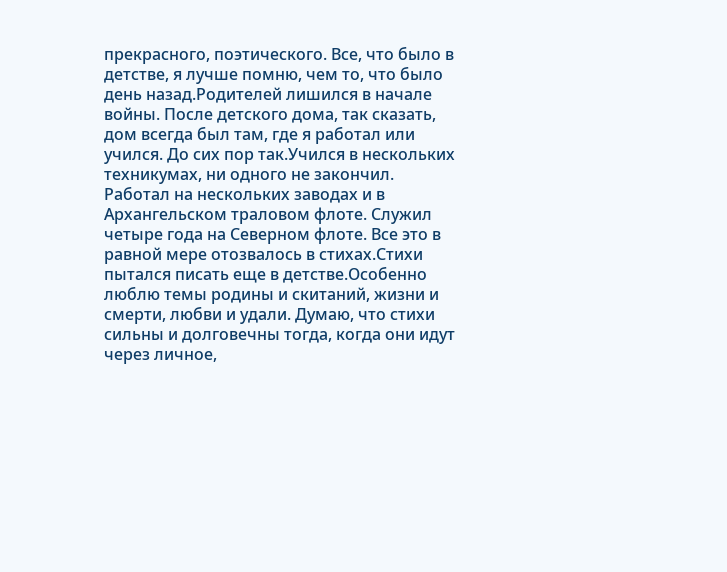прекрасного, поэтического. Все, что было в детстве, я лучше помню, чем то, что было день назад.Родителей лишился в начале войны. После детского дома, так сказать, дом всегда был там, где я работал или учился. До сих пор так.Учился в нескольких техникумах, ни одного не закончил. Работал на нескольких заводах и в Архангельском траловом флоте. Служил четыре года на Северном флоте. Все это в равной мере отозвалось в стихах.Стихи пытался писать еще в детстве.Особенно люблю темы родины и скитаний, жизни и смерти, любви и удали. Думаю, что стихи сильны и долговечны тогда, когда они идут через личное,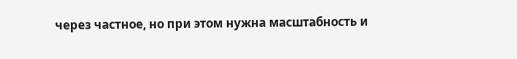через частное, но при этом нужна масштабность и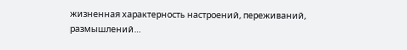жизненная характерность настроений, переживаний, размышлений…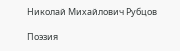Николай Михайлович Рубцов

Поэзия